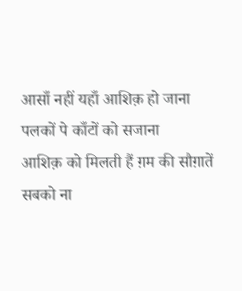आसाँ नहीं यहाँ आशिक़ हो जाना
पलकों पे काँटों को सजाना
आशिक़ को मिलती हैं ग़म की सौग़ातें
सबको ना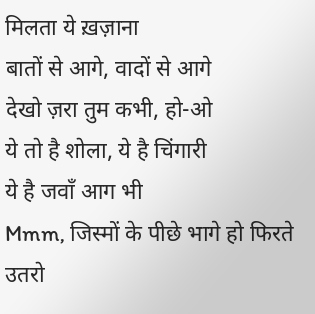मिलता ये ख़ज़ाना
बातों से आगे, वादों से आगे
देखो ज़रा तुम कभी, हो-ओ
ये तो है शोला, ये है चिंगारी
ये है जवाँ आग भी
Mmm, जिस्मों के पीछे भागे हो फिरते
उतरो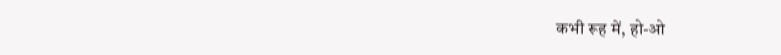कभी रूह में, हो-ओ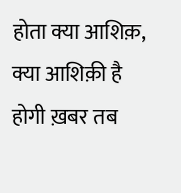होता क्या आशिक़, क्या आशिक़ी है
होगी ख़बर तब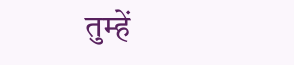तुम्हें